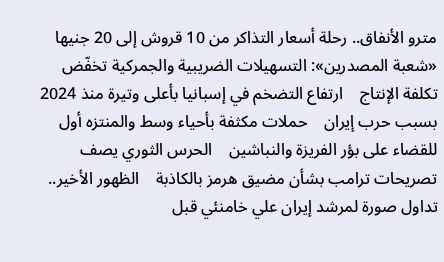مترو الأنفاق.. رحلة أسعار التذاكر من 10 قروش إلى 20 جنيها    «شعبة المصدرين»: التسهيلات الضريبية والجمركية تخفّض تكلفة الإنتاج    ارتفاع التضخم في إسبانيا بأعلى وتيرة منذ 2024 بسبب حرب إيران    حملات مكثفة بأحياء وسط والمنتزه أول للقضاء على بؤر الفريزة والنباشين    الحرس الثوري يصف تصريحات ترامب بشأن مضيق هرمز بالكاذبة    الظهور الأخير.. تداول صورة لمرشد إيران علي خامنئي قبل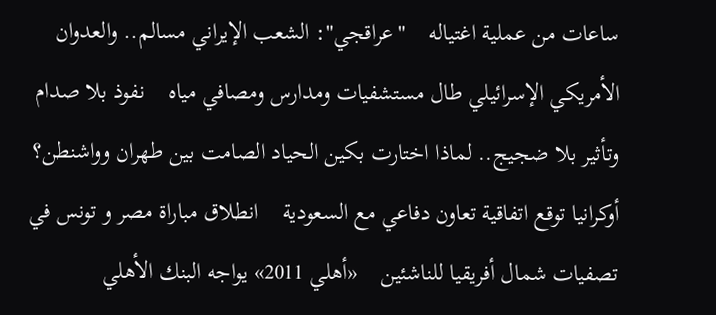ساعات من عملية اغتياله    "عراقجي": الشعب الإيراني مسالم.. والعدوان الأمريكي الإسرائيلي طال مستشفيات ومدارس ومصافي مياه    نفوذ بلا صدام وتأثير بلا ضجيج.. لماذا اختارت بكين الحياد الصامت بين طهران وواشنطن؟    أوكرانيا توقع اتفاقية تعاون دفاعي مع السعودية    انطلاق مباراة مصر و تونس في تصفيات شمال أفريقيا للناشئين    «أهلي 2011» يواجه البنك الأهلي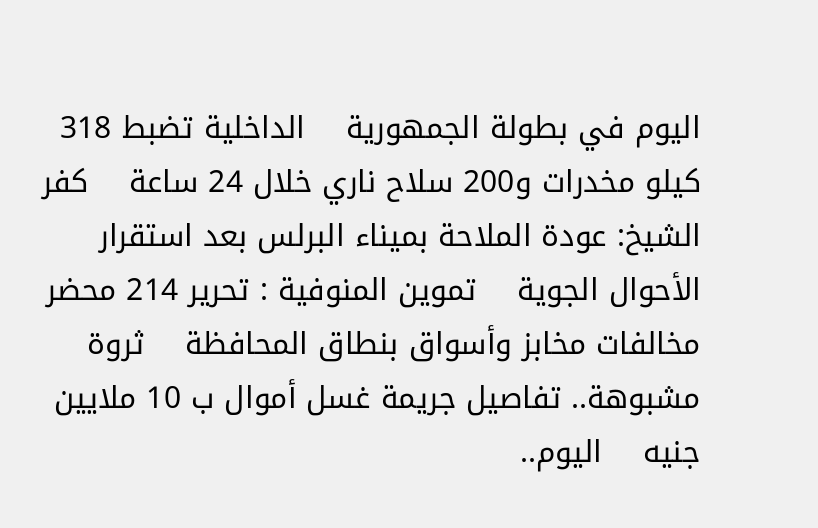اليوم في بطولة الجمهورية    الداخلية تضبط 318 كيلو مخدرات و200 سلاح ناري خلال 24 ساعة    كفر الشيخ: عودة الملاحة بميناء البرلس بعد استقرار الأحوال الجوية    تموين المنوفية : تحرير 214 محضر مخالفات مخابز وأسواق بنطاق المحافظة    ثروة مشبوهة.. تفاصيل جريمة غسل أموال ب 10 ملايين جنيه    اليوم..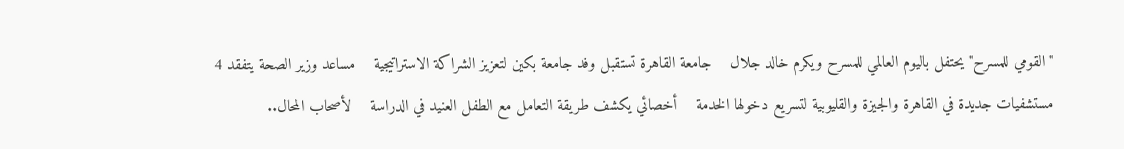"القومي للمسرح" يحتفل باليوم العالمي للمسرح ويكرم خالد جلال    جامعة القاهرة تستقبل وفد جامعة بكين لتعزيز الشراكة الاستراتيجية    مساعد وزير الصحة يتفقد 4 مستشفيات جديدة في القاهرة والجيزة والقليوبية لتسريع دخولها الخدمة    أخصائي يكشف طريقة التعامل مع الطفل العنيد في الدراسة    لأصحاب المحال..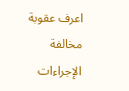اعرف عقوبة مخالفة الإجراءات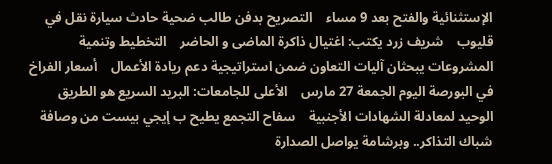الإستثنائية والفتح بعد 9 مساء    التصريح بدفن طالب ضحية حادث سيارة نقل في قليوب    شريف زرد يكتب: اغتيال ذاكرة الماضى و الحاضر    التخطيط وتنمية المشروعات يبحثان آليات التعاون ضمن استراتيجية دعم ريادة الأعمال    أسعار الفراخ في البورصة اليوم الجمعة 27 مارس    الأعلى للجامعات: البريد السريع هو الطريق الوحيد لمعادلة الشهادات الأجنبية    سفاح التجمع يطيح ب إيجي بيست من وصافة شباك التذاكر.. وبرشامة يواصل الصدارة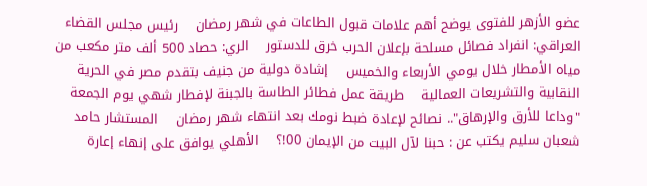عضو الأزهر للفتوى يوضح أهم علامات قبول الطاعات في شهر رمضان    رئيس مجلس القضاء العراقي: انفراد فصائل مسلحة بإعلان الحرب خرق للدستور    الري: حصاد 500 ألف متر مكعب من مياه الأمطار خلال يومي الأربعاء والخميس    إشادة دولية من جنيف بتقدم مصر في الحرية النقابية والتشريعات العمالية    طريقة عمل فطائر الطاسة بالجبنة لإفطار شهي يوم الجمعة    "وداعا للأرق والإرهاق".. نصائح لإعادة ضبط نومك بعد انتهاء شهر رمضان    المستشار حامد شعبان سليم يكتب عن : حبنا لآل البيت من الإيمان 00!؟    الأهلي يوافق على إنهاء إعارة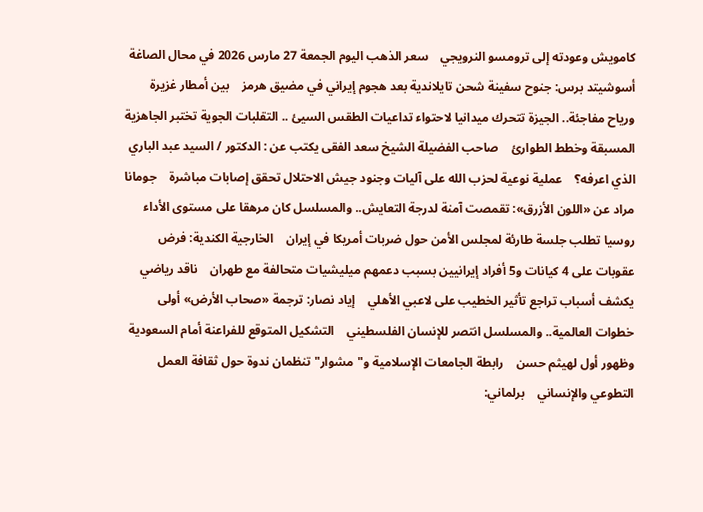كامويش وعودته إلى ترومسو النرويجي    سعر الذهب اليوم الجمعة 27 مارس 2026 في محال الصاغة    أسوشيتد برس: جنوح سفينة شحن تايلاندية بعد هجوم إيراني في مضيق هرمز    بين أمطار غزيرة ورياح مفاجئة.. الجيزة تتحرك ميدانيا لاحتواء تداعيات الطقس السيئ .. التقلبات الجوية تختبر الجاهزية المسبقة وخطط الطوارئ    صاحب الفضيلة الشيخ سعد الفقى يكتب عن : الدكتور / السيد عبد الباري الذي اعرفه؟    عملية نوعية لحزب الله على آليات وجنود جيش الاحتلال تحقق إصابات مباشرة    جومانا مراد عن «اللون الأزرق»: تقمصت آمنة لدرجة التعايش.. والمسلسل كان مرهقا على مستوى الأداء    روسيا تطلب جلسة طارئة لمجلس الأمن حول ضربات أمريكا في إيران    الخارجية الكندية: فرض عقوبات على 4 كيانات و5 أفراد إيرانيين بسبب دعمهم ميليشيات متحالفة مع طهران    ناقد رياضي يكشف أسباب تراجع تأثير الخطيب على لاعبي الأهلي    إياد نصار: ترجمة «صحاب الأرض» أولى خطوات العالمية.. والمسلسل انتصر للإنسان الفلسطيني    التشكيل المتوقع للفراعنة أمام السعودية وظهور أول لهيثم حسن    رابطة الجامعات الإسلامية و"مشوار" تنظمان ندوة حول ثقافة العمل التطوعي والإنساني    برلماني: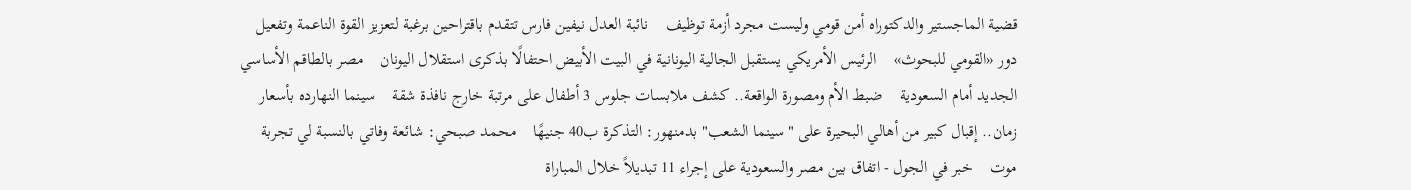قضية الماجستير والدكتوراه أمن قومي وليست مجرد أزمة توظيف    نائبة العدل نيفين فارس تتقدم باقتراحين برغبة لتعزيز القوة الناعمة وتفعيل دور «القومي للبحوث»    الرئيس الأمريكي يستقبل الجالية اليونانية في البيت الأبيض احتفالًا بذكرى استقلال اليونان    مصر بالطاقم الأساسي الجديد أمام السعودية    ضبط الأم ومصورة الواقعة.. كشف ملابسات جلوس 3 أطفال على مرتبة خارج نافذة شقة    سينما النهارده بأسعار زمان.. إقبال كبير من أهالي البحيرة على "سينما الشعب" بدمنهور: التذكرة ب40 جنيهًا    محمد صبحي: شائعة وفاتي بالنسبة لي تجربة موت    خبر في الجول - اتفاق بين مصر والسعودية على إجراء 11 تبديلاً خلال المباراة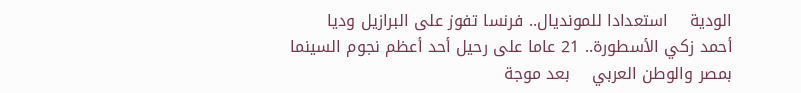الودية    استعدادا للمونديال.. فرنسا تفوز على البرازيل وديا    أحمد زكي الأسطورة.. 21 عاما على رحيل أحد أعظم نجوم السينما بمصر والوطن العربي    بعد موجة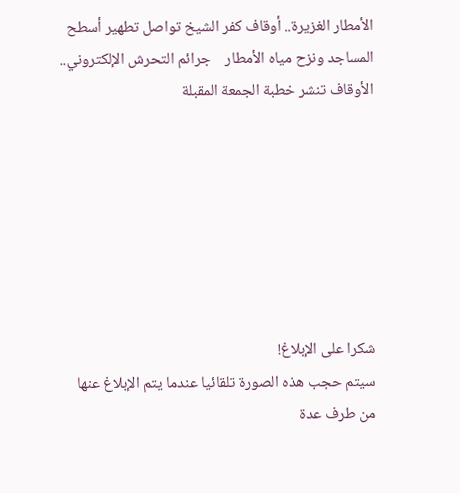الأمطار الغزيرة.. أوقاف كفر الشيخ تواصل تطهير أسطح المساجد ونزح مياه الأمطار    جرائم التحرش الإلكتروني.. الأوقاف تنشر خطبة الجمعة المقبلة







شكرا على الإبلاغ!
سيتم حجب هذه الصورة تلقائيا عندما يتم الإبلاغ عنها من طرف عدة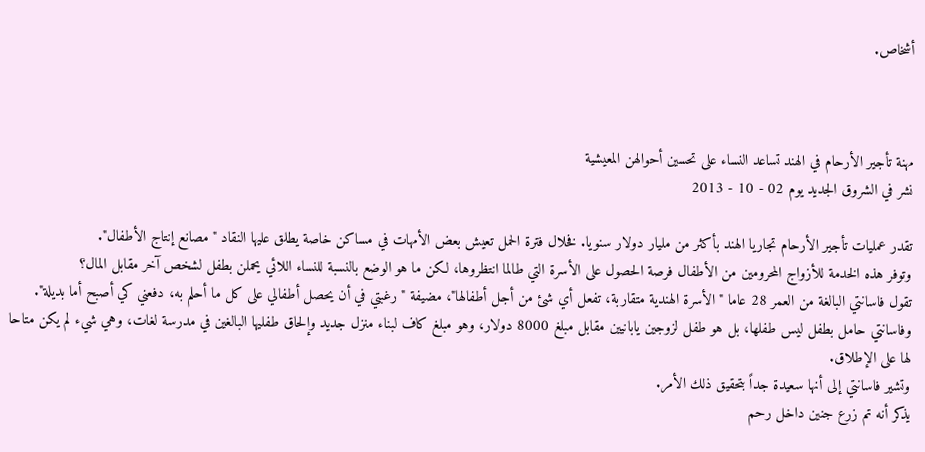أشخاص.



مهنة تأجير الأرحام في الهند تساعد النساء على تحسين أحوالهن المعيشية
نشر في الشروق الجديد يوم 02 - 10 - 2013

تقدر عمليات تأجير الأرحام تجاريا الهند بأكثر من مليار دولار سنويا. فخلال فترة الحمل تعيش بعض الأمهات في مساكن خاصة يطلق عليها النقاد "مصانع إنتاج الأطفال".
وتوفر هذه الخدمة للأزواج المحرومين من الأطفال فرصة الحصول على الأسرة التي طالما انتظروها، لكن ما هو الوضع بالنسبة للنساء اللائي يحملن بطفل لشخص آخر مقابل المال؟
تقول فاسانتي البالغة من العمر 28 عاما "الأسرة الهندية متقاربة، تفعل أي شئ من أجل أطفالها"، مضيفة "رغبتي في أن يحصل أطفالي على كل ما أحلم به، دفعني كي أصبح أما بديلة".
وفاسانتي حامل بطفل ليس طفلها، بل هو طفل لزوجين يابانيين مقابل مبلغ 8000 دولار، وهو مبلغ كاف لبناء منزل جديد وإلحاق طفليها البالغين في مدرسة لغات، وهي شيء لم يكن متاحا لها على الإطلاق.
وتشير فاسانتي إلى أنها سعيدة جداً بتحقيق ذلك الأمر.
يذكر أنه تم زرع جنين داخل رحم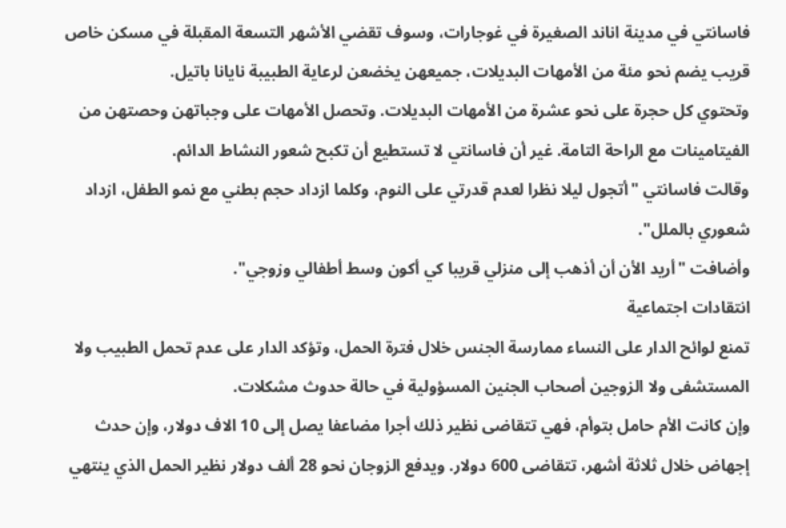فاسانتي في مدينة اناند الصغيرة في غوجارات، وسوف تقضي الأشهر التسعة المقبلة في مسكن خاص قريب يضم نحو مئة من الأمهات البديلات، جميعهن يخضعن لرعاية الطبيبة نايانا باتيل.
وتحتوي كل حجرة على نحو عشرة من الأمهات البديلات. وتحصل الأمهات على وجباتهن وحصتهن من الفيتامينات مع الراحة التامة. غير أن فاسانتي لا تستطيع أن تكبح شعور النشاط الدائم.
وقالت فاسانتي "أتجول ليلا نظرا لعدم قدرتي على النوم، وكلما ازداد حجم بطني مع نمو الطفل، ازداد شعوري بالملل".
وأضافت "أريد الأن أن أذهب إلى منزلي قريبا كي أكون وسط أطفالي وزوجي".
انتقادات اجتماعية
تمنع لوائح الدار على النساء ممارسة الجنس خلال فترة الحمل، وتؤكد الدار على عدم تحمل الطبيب ولا المستشفى ولا الزوجين أصحاب الجنين المسؤولية في حالة حدوث مشكلات.
وإن كانت الأم حامل بتوأم، فهي تتقاضى نظير ذلك أجرا مضاعفا يصل إلى 10 الاف دولار، وإن حدث إجهاض خلال ثلاثة أشهر، تتقاضى 600 دولار. ويدفع الزوجان نحو 28 ألف دولار نظير الحمل الذي ينتهي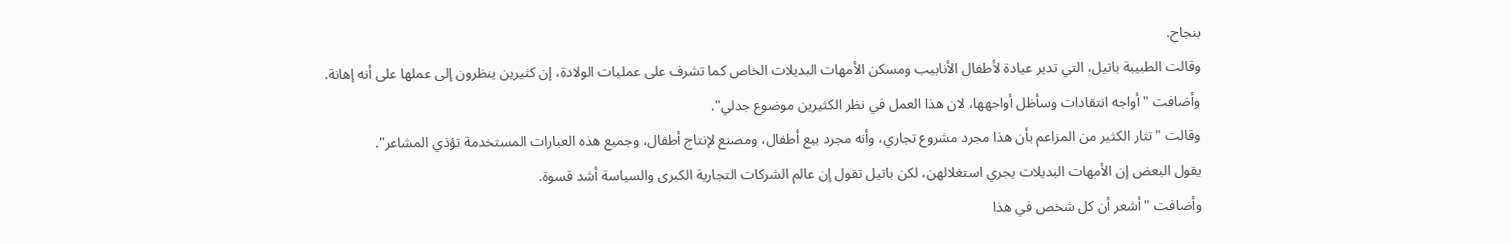بنجاح.
وقالت الطبيبة باتيل، التي تدير عيادة لأطفال الأنابيب ومسكن الأمهات البديلات الخاص كما تشرف على عمليات الولادة، إن كثيرين ينظرون إلى عملها على أنه إهانة.
وأضافت "أواجه انتقادات وسأظل أواجهها، لان هذا العمل في نظر الكثيرين موضوع جدلي".
وقالت "تثار الكثير من المزاعم بأن هذا مجرد مشروع تجاري، وأنه مجرد بيع أطفال، ومصنع لإنتاج أطفال، وجميع هذه العبارات المستخدمة تؤذي المشاعر".
يقول البعض إن الأمهات البديلات يجري استغلالهن، لكن باتيل تقول إن عالم الشركات التجارية الكبرى والسياسة أشد قسوة.
وأضافت "أشعر أن كل شخص في هذا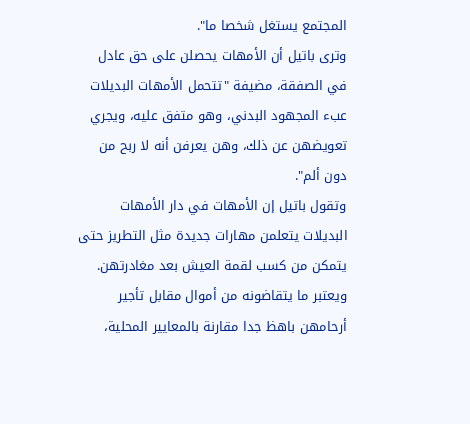المجتمع يستغل شخصا ما".
وترى باتيل أن الأمهات يحصلن على حق عادل في الصفقة، مضيفة "تتحمل الأمهات البديلات عبء المجهود البدني، وهو متفق عليه، ويجري تعويضهن عن ذلك، وهن يعرفن أنه لا ربح من دون ألم".
وتقول باتيل إن الأمهات في دار الأمهات البديلات يتعلمن مهارات جديدة مثل التطريز حتى يتمكن من كسب لقمة العيش بعد مغادرتهن.
ويعتبر ما يتقاضونه من أموال مقابل تأجير أرحامهن باهظ جدا مقارنة بالمعايير المحلية،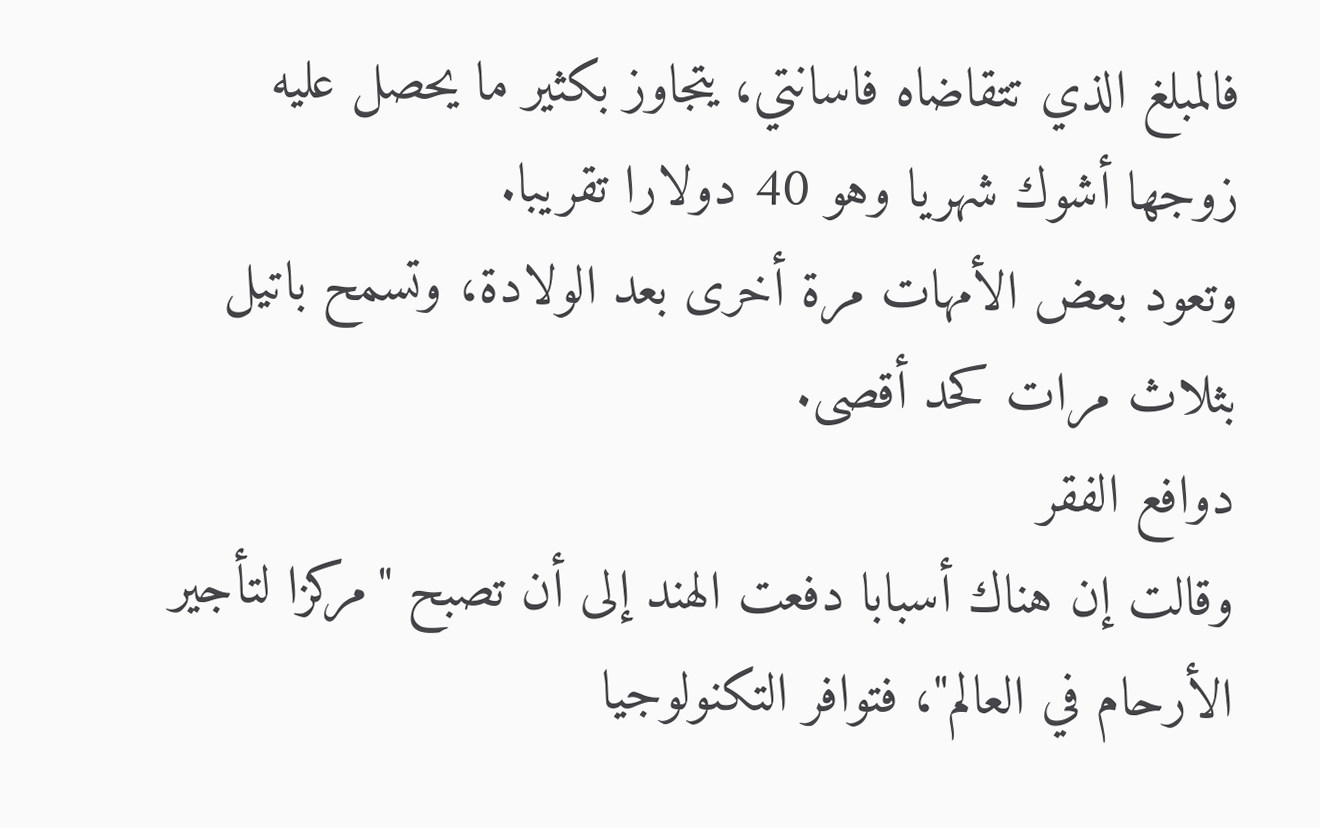فالمبلغ الذي تتقاضاه فاسانتي، يتجاوز بكثير ما يحصل عليه زوجها أشوك شهريا وهو 40 دولارا تقريبا.
وتعود بعض الأمهات مرة أخرى بعد الولادة، وتسمح باتيل بثلاث مرات كحد أقصى.
دوافع الفقر
وقالت إن هناك أسبابا دفعت الهند إلى أن تصبح "مركزا لتأجير الأرحام في العالم"، فتوافر التكنولوجيا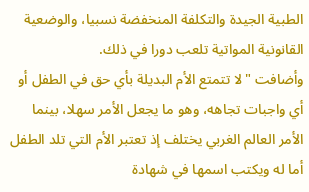الطبية الجيدة والتكلفة المنخفضة نسبيا، والوضعية القانونية المواتية تلعب دورا في ذلك.
وأضافت "لا تتمتع الأم البديلة بأي حق في الطفل أو أي واجبات تجاهه، وهو ما يجعل الأمر سهلا، بينما الأمر العالم الغربي يختلف إذ تعتبر الأم التي تلد الطفل أما له ويكتب اسمها في شهادة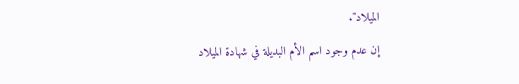الميلاد".
إن عدم وجود اسم الأم البديلة في شهادة الميلاد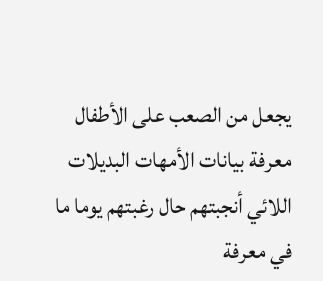يجعل من الصعب على الأطفال معرفة بيانات الأمهات البديلات اللائي أنجبتهم حال رغبتهم يوما ما في معرفة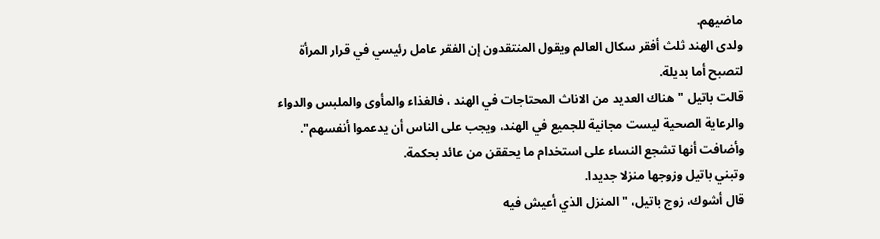ماضيهم.
ولدى الهند ثلث أفقر سكال العالم ويقول المنتقدون إن الفقر عامل رئيسي في قرار المرأة لتصبح أما بديلة.
قالت باتيل "هناك العديد من الاناث المحتاجات في الهند ، فالغذاء والمأوى والملبس والدواء والرعاية الصحية ليست مجانية للجميع في الهند، ويجب على الناس أن يدعموا أنفسهم".
وأضافت أنها تشجع النساء على استخدام ما يحققن من عائد بحكمة.
وتبني باتيل وزوجها منزلا جديدا.
قال أشوك، زوج باتيل، "المنزل الذي أعيش فيه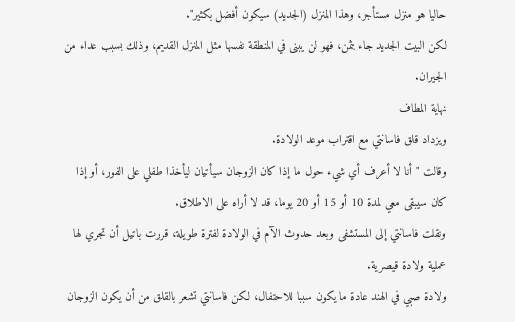حاليا هو منزل مستأجر، وهذا المنزل (الجديد) سيكون أفضل بكثير".
لكن البيت الجديد جاء بثمن، فهو لن يبنى في المنطقة نفسها مثل المنزل القديم، وذلك بسبب عداء من الجيران.
نهاية المطاف
ويزداد قلق فاسانتي مع اقتراب موعد الولادة.
وقالت "أنا لا أعرف أي شيء حول ما إذا كان الزوجان سيأتيان ليأخذا طفلي على الفور، أو إذا كان سيبقى معي لمدة 10 أو 15 أو 20 يوما، قد لا أراه على الاطلاق.
ونقلت فاسانتي إلى المستشفى وبعد حدوث الآم في الولادة لفترة طويلة، قررت باتيل أن تجري لها عملية ولادة قيصرية.
ولادة صبي في الهند عادة ما يكون سببا للاحتفال، لكن فاسانتي تشعر بالقلق من أن يكون الزوجان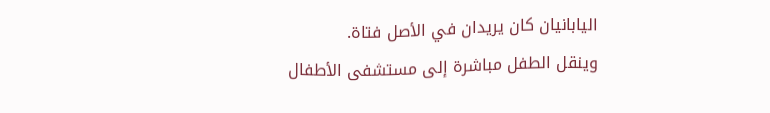اليابانيان كان يريدان في الأصل فتاة.
وينقل الطفل مباشرة إلى مستشفى الأطفال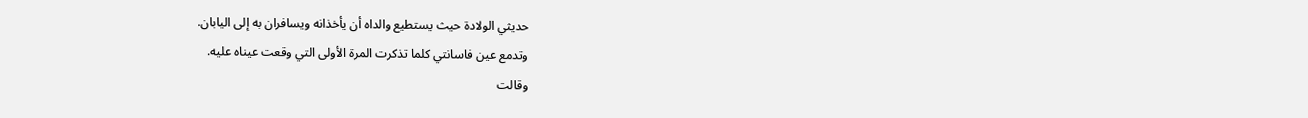حديثي الولادة حيث يستطيع والداه أن يأخذانه ويسافران به إلى اليابان.
وتدمع عين فاسانتي كلما تذكرت المرة الأولى التي وقعت عيناه عليه.
وقالت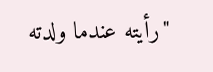"رأيته عندما ولدته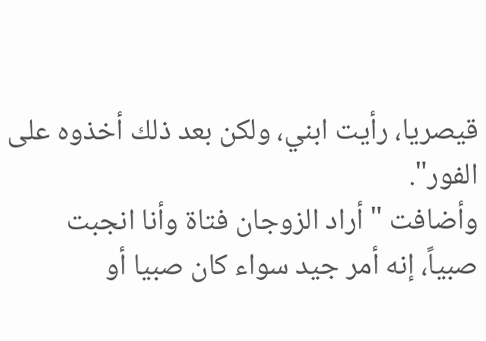قيصريا، رأيت ابني، ولكن بعد ذلك أخذوه على الفور".
وأضافت " أراد الزوجان فتاة وأنا انجبت صبياً، إنه أمر جيد سواء كان صبيا أو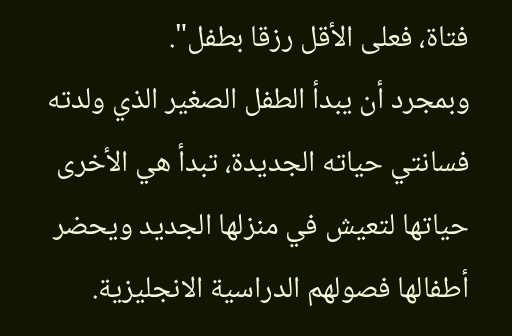فتاة، فعلى الأقل رزقا بطفل".
وبمجرد أن يبدأ الطفل الصغير الذي ولدته فسانتي حياته الجديدة، تبدأ هي الأخرى حياتها لتعيش في منزلها الجديد ويحضر أطفالها فصولهم الدراسية الانجليزية.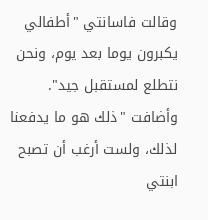وقالت فاسانتي "أطفالي يكبرون يوما بعد يوم، ونحن نتطلع لمستقبل جيد".
وأضافت "ذلك هو ما يدفعنا لذلك، ولست أرغب أن تصبح ابنتي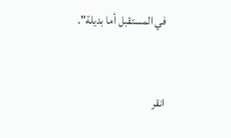في المستقبل أما بديلة".


انقر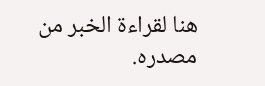هنا لقراءة الخبر من مصدره.